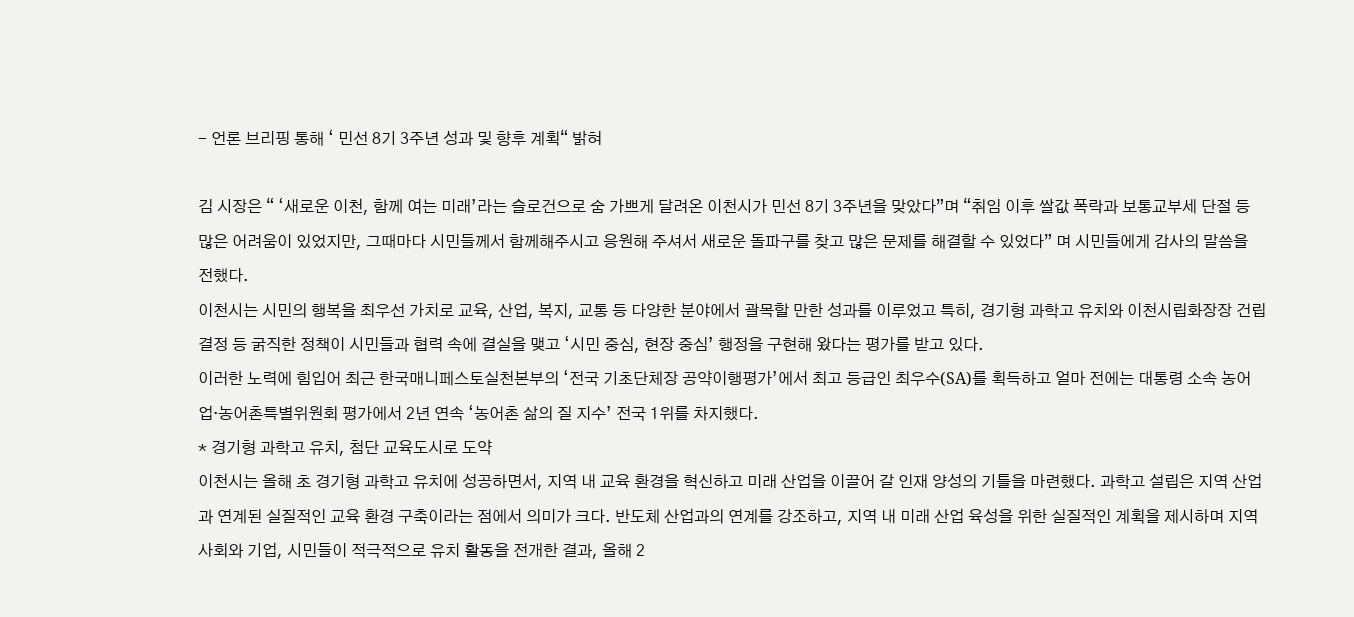- 언론 브리핑 통해 ‘ 민선 8기 3주년 성과 및 향후 계획“ 밝혀

김 시장은 “ ‘새로운 이천, 함께 여는 미래’라는 슬로건으로 숨 가쁘게 달려온 이천시가 민선 8기 3주년을 맞았다”며 “취임 이후 쌀값 폭락과 보통교부세 단절 등 많은 어려움이 있었지만, 그때마다 시민들께서 함께해주시고 응원해 주셔서 새로운 돌파구를 찾고 많은 문제를 해결할 수 있었다” 며 시민들에게 감사의 말씀을 전했다.
이천시는 시민의 행복을 최우선 가치로 교육, 산업, 복지, 교통 등 다양한 분야에서 괄목할 만한 성과를 이루었고 특히, 경기형 과학고 유치와 이천시립화장장 건립 결정 등 굵직한 정책이 시민들과 협력 속에 결실을 맺고 ‘시민 중심, 현장 중심’ 행정을 구현해 왔다는 평가를 받고 있다.
이러한 노력에 힘입어 최근 한국매니페스토실천본부의 ‘전국 기초단체장 공약이행평가’에서 최고 등급인 최우수(SA)를 획득하고 얼마 전에는 대통령 소속 농어업·농어촌특별위원회 평가에서 2년 연속 ‘농어촌 삶의 질 지수’ 전국 1위를 차지했다.
* 경기형 과학고 유치, 첨단 교육도시로 도약
이천시는 올해 초 경기형 과학고 유치에 성공하면서, 지역 내 교육 환경을 혁신하고 미래 산업을 이끌어 갈 인재 양성의 기틀을 마련했다. 과학고 설립은 지역 산업과 연계된 실질적인 교육 환경 구축이라는 점에서 의미가 크다. 반도체 산업과의 연계를 강조하고, 지역 내 미래 산업 육성을 위한 실질적인 계획을 제시하며 지역사회와 기업, 시민들이 적극적으로 유치 활동을 전개한 결과, 올해 2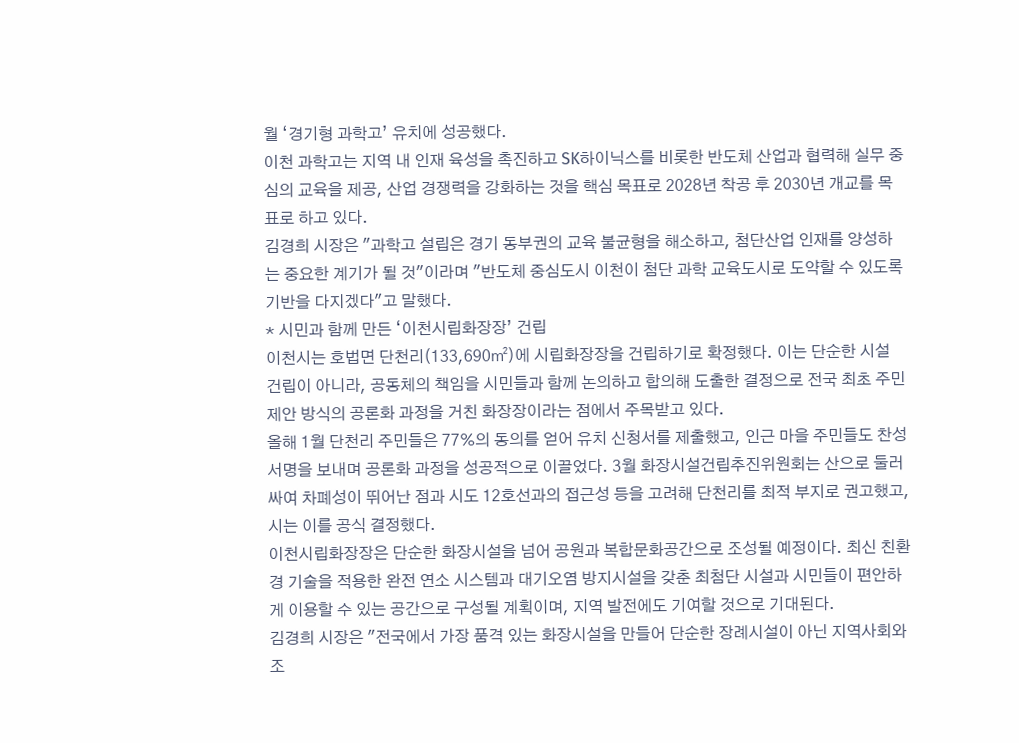월 ‘경기형 과학고’ 유치에 성공했다.
이천 과학고는 지역 내 인재 육성을 촉진하고 SK하이닉스를 비롯한 반도체 산업과 협력해 실무 중심의 교육을 제공, 산업 경쟁력을 강화하는 것을 핵심 목표로 2028년 착공 후 2030년 개교를 목표로 하고 있다.
김경희 시장은 "과학고 설립은 경기 동부권의 교육 불균형을 해소하고, 첨단산업 인재를 양성하는 중요한 계기가 될 것"이라며 "반도체 중심도시 이천이 첨단 과학 교육도시로 도약할 수 있도록 기반을 다지겠다"고 말했다.
* 시민과 함께 만든 ‘이천시립화장장’ 건립
이천시는 호법면 단천리(133,690㎡)에 시립화장장을 건립하기로 확정했다. 이는 단순한 시설 건립이 아니라, 공동체의 책임을 시민들과 함께 논의하고 합의해 도출한 결정으로 전국 최초 주민 제안 방식의 공론화 과정을 거친 화장장이라는 점에서 주목받고 있다.
올해 1월 단천리 주민들은 77%의 동의를 얻어 유치 신청서를 제출했고, 인근 마을 주민들도 찬성 서명을 보내며 공론화 과정을 성공적으로 이끌었다. 3월 화장시설건립추진위원회는 산으로 둘러싸여 차폐성이 뛰어난 점과 시도 12호선과의 접근성 등을 고려해 단천리를 최적 부지로 권고했고, 시는 이를 공식 결정했다.
이천시립화장장은 단순한 화장시설을 넘어 공원과 복합문화공간으로 조성될 예정이다. 최신 친환경 기술을 적용한 완전 연소 시스템과 대기오염 방지시설을 갖춘 최첨단 시설과 시민들이 편안하게 이용할 수 있는 공간으로 구성될 계획이며, 지역 발전에도 기여할 것으로 기대된다.
김경희 시장은 "전국에서 가장 품격 있는 화장시설을 만들어 단순한 장례시설이 아닌 지역사회와 조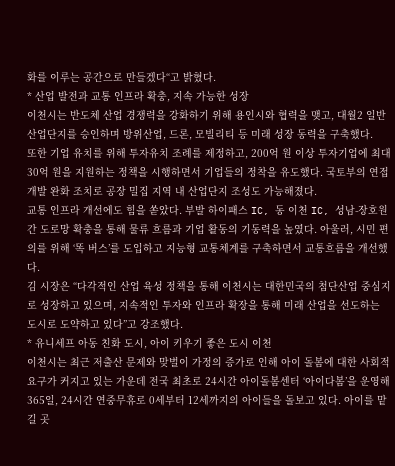화를 이루는 공간으로 만들겠다“고 밝혔다.
* 산업 발전과 교통 인프라 확충, 지속 가능한 성장
이천시는 반도체 산업 경쟁력을 강화하기 위해 용인시와 협력을 맺고, 대월2 일반산업단지를 승인하며 방위산업, 드론, 모빌리티 등 미래 성장 동력을 구축했다.
또한 기업 유치를 위해 투자유치 조례를 제정하고, 200억 원 이상 투자기업에 최대 30억 원을 지원하는 정책을 시행하면서 기업들의 정착을 유도했다. 국토부의 연접개발 완화 조치로 공장 밀집 지역 내 산업단지 조성도 가능해졌다.
교통 인프라 개선에도 힘을 쏟았다. 부발 하이패스 IC, 동 이천 IC, 성남-장호원 간 도로망 확충을 통해 물류 흐름과 기업 활동의 기동력을 높였다. 아울러, 시민 편의를 위해 ‘똑 버스’를 도입하고 지능형 교통체계를 구축하면서 교통흐름을 개선했다.
김 시장은 “다각적인 산업 육성 정책을 통해 이천시는 대한민국의 첨단산업 중심지로 성장하고 있으며, 지속적인 투자와 인프라 확장을 통해 미래 산업을 선도하는 도시로 도약하고 있다”고 강조했다.
* 유니세프 아동 친화 도시, 아이 키우기 좋은 도시 이천
이천시는 최근 저출산 문제와 맞벌이 가정의 증가로 인해 아이 돌봄에 대한 사회적 요구가 커지고 있는 가운데 전국 최초로 24시간 아이돌봄센터 ‘아이다봄’을 운영해 365일, 24시간 연중무휴로 0세부터 12세까지의 아이들을 돌보고 있다. 아이를 맡길 곳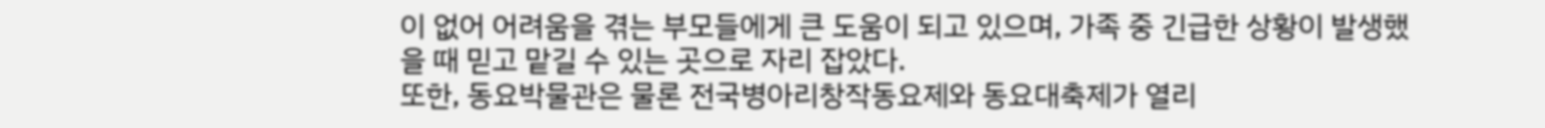이 없어 어려움을 겪는 부모들에게 큰 도움이 되고 있으며, 가족 중 긴급한 상황이 발생했을 때 믿고 맡길 수 있는 곳으로 자리 잡았다.
또한, 동요박물관은 물론 전국병아리창작동요제와 동요대축제가 열리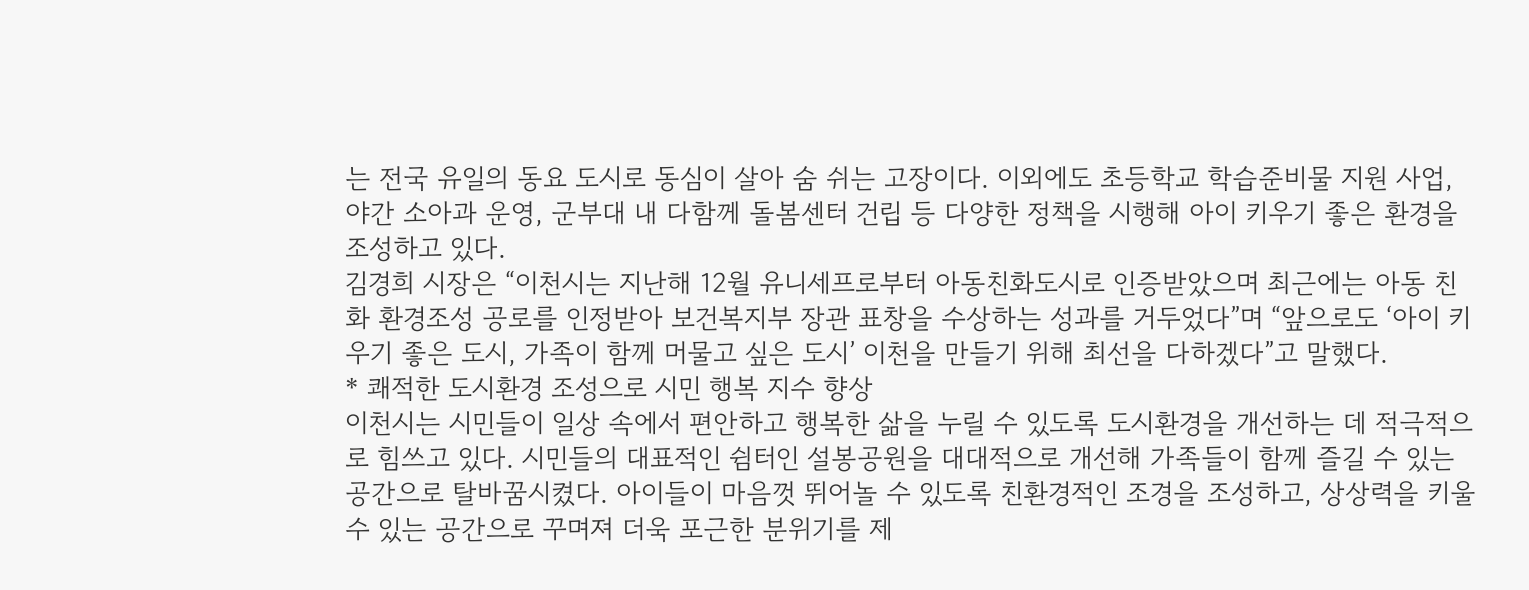는 전국 유일의 동요 도시로 동심이 살아 숨 쉬는 고장이다. 이외에도 초등학교 학습준비물 지원 사업, 야간 소아과 운영, 군부대 내 다함께 돌봄센터 건립 등 다양한 정책을 시행해 아이 키우기 좋은 환경을 조성하고 있다.
김경희 시장은 “이천시는 지난해 12월 유니세프로부터 아동친화도시로 인증받았으며 최근에는 아동 친화 환경조성 공로를 인정받아 보건복지부 장관 표창을 수상하는 성과를 거두었다”며 “앞으로도 ‘아이 키우기 좋은 도시, 가족이 함께 머물고 싶은 도시’ 이천을 만들기 위해 최선을 다하겠다”고 말했다.
* 쾌적한 도시환경 조성으로 시민 행복 지수 향상
이천시는 시민들이 일상 속에서 편안하고 행복한 삶을 누릴 수 있도록 도시환경을 개선하는 데 적극적으로 힘쓰고 있다. 시민들의 대표적인 쉼터인 설봉공원을 대대적으로 개선해 가족들이 함께 즐길 수 있는 공간으로 탈바꿈시켰다. 아이들이 마음껏 뛰어놀 수 있도록 친환경적인 조경을 조성하고, 상상력을 키울 수 있는 공간으로 꾸며져 더욱 포근한 분위기를 제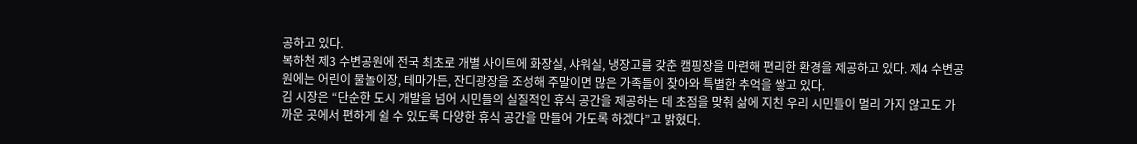공하고 있다.
복하천 제3 수변공원에 전국 최초로 개별 사이트에 화장실, 샤워실, 냉장고를 갖춘 캠핑장을 마련해 편리한 환경을 제공하고 있다. 제4 수변공원에는 어린이 물놀이장, 테마가든, 잔디광장을 조성해 주말이면 많은 가족들이 찾아와 특별한 추억을 쌓고 있다.
김 시장은 “단순한 도시 개발을 넘어 시민들의 실질적인 휴식 공간을 제공하는 데 초점을 맞춰 삶에 지친 우리 시민들이 멀리 가지 않고도 가까운 곳에서 편하게 쉴 수 있도록 다양한 휴식 공간을 만들어 가도록 하겠다”고 밝혔다.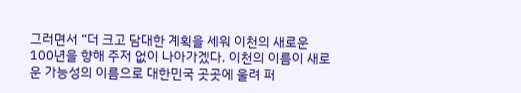그러면서 “더 크고 담대한 계획을 세워 이천의 새로운 100년을 향해 주저 없이 나아가겠다. 이천의 이름이 새로운 가능성의 이름으로 대한민국 곳곳에 울려 퍼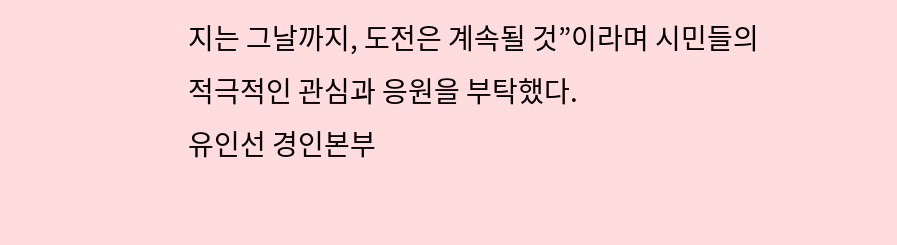지는 그날까지, 도전은 계속될 것”이라며 시민들의 적극적인 관심과 응원을 부탁했다.
유인선 경인본부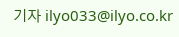기자 ilyo033@ilyo.co.kr